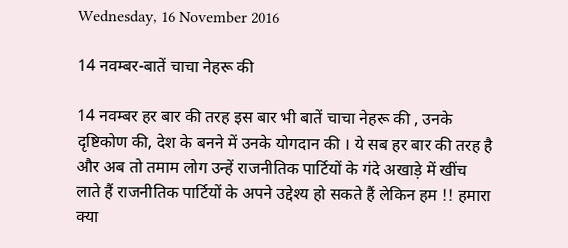Wednesday, 16 November 2016

14 नवम्बर-बातें चाचा नेहरू की

14 नवम्बर हर बार की तरह इस बार भी बातें चाचा नेहरू की , उनके दृष्टिकोण की, देश के बनने में उनके योगदान की । ये सब हर बार की तरह है और अब तो तमाम लोग उन्हें राजनीतिक पार्टियों के गंदे अखाड़े में खींच लाते हैं राजनीतिक पार्टियों के अपने उद्देश्य हो सकते हैं लेकिन हम !! हमारा क्या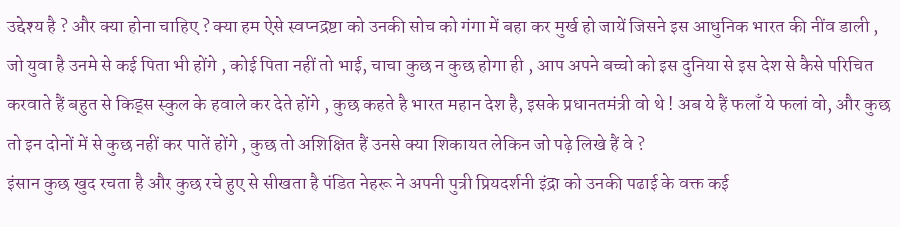उद्देश्य है ? और क्या होना चाहिए ? क्या हम ऐसे स्वप्नद्रष्टा को उनकी सोच को गंगा में बहा कर मुर्ख हो जायें जिसने इस आधुनिक भारत की नींव डाली , जो युवा है उनमे से कई पिता भी होंगे , कोई पिता नहीं तो भाई, चाचा कुछ न कुछ होगा ही , आप अपने बच्चो को इस दुनिया से इस देश से कैसे परिचित करवाते हैं बहुत से किड्स स्कुल के हवाले कर देते होंगे , कुछ कहते है भारत महान देश है, इसके प्रधानतमंत्री वो थे ! अब ये हैं फलाँ ये फलां वो, और कुछ तो इन दोनों में से कुछ नहीं कर पातें होंगे , कुछ तो अशिक्षित हैं उनसे क्या शिकायत लेकिन जो पढ़े लिखे हैं वे ?
इंसान कुछ खुद रचता है और कुछ रचे हुए से सीखता है पंडित नेहरू ने अपनी पुत्री प्रियदर्शनी इंद्रा को उनकी पढाई के वक्त कई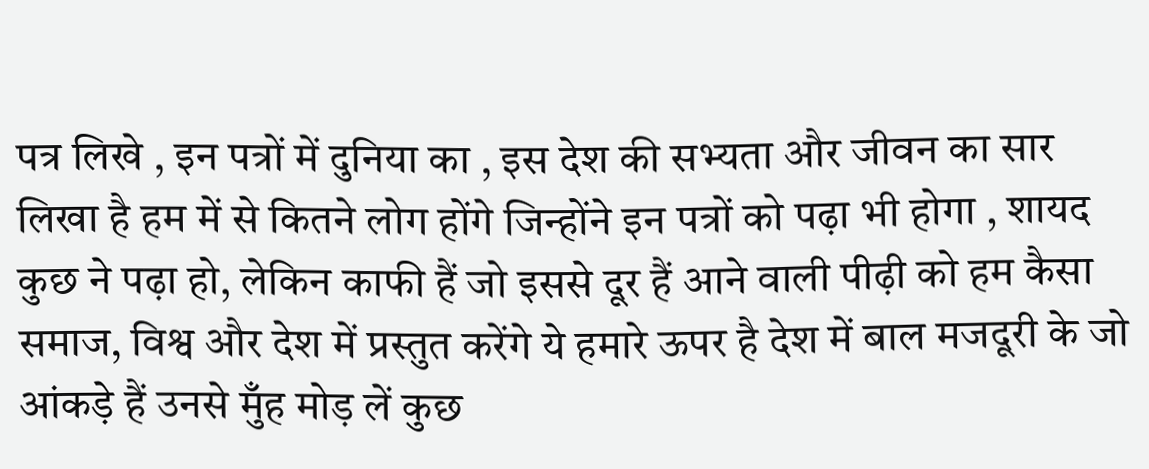पत्र लिखे , इन पत्रों में दुनिया का , इस देश की सभ्यता और जीवन का सार लिखा है हम में से कितने लोग होंगे जिन्होंने इन पत्रों को पढ़ा भी होगा , शायद कुछ ने पढ़ा हो, लेकिन काफी हैं जो इससे दूर हैं आने वाली पीढ़ी को हम कैसा समाज, विश्व और देश में प्रस्तुत करेंगे ये हमारे ऊपर है देश में बाल मजदूरी के जो आंकड़े हैं उनसे मुँह मोड़ लें कुछ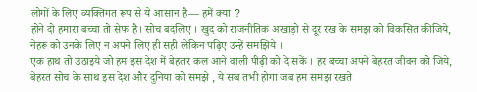लोगों के लिए व्यक्तिगत रूप से ये आसान है― हमें क्या ?
होने दो हमारा बच्चा तो सेफ है। सोच बदलिए । खुद को राजनीतिक अखाड़ो से दूर रख के समझ को विकसित कीजिये, नेहरू को उनके लिए न अपने लिए ही सही लेकिन पढ़िए उन्हें समझिये ।
एक हाथ तो उठाइये जो हम इस देश में बेहतर कल आने वाली पीढ़ी को दे सकें । हर बच्चा अपने बेहरत जीवन को जिये, बेहरत सोच के साथ इस देश और दुनिया को समझे , ये सब तभी होगा जब हम समझ रखते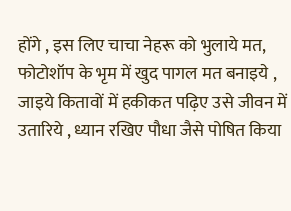होंगे , इस लिए चाचा नेहरू को भुलाये मत, फोटोशॉप के भृम में खुद पागल मत बनाइये , जाइये कितावों में हकीकत पढ़िए उसे जीवन में उतारिये , ध्यान रखिए पौधा जैसे पोषित किया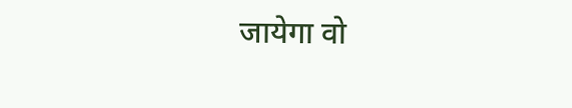जायेगा वो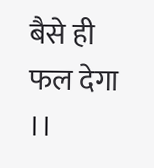बैसे ही फल देगा ।।